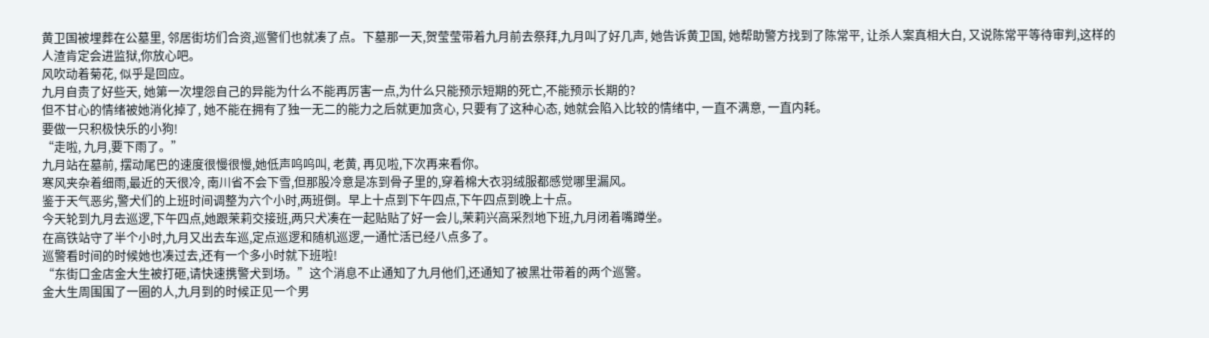黄卫国被埋葬在公墓里, 邻居街坊们合资,巡警们也就凑了点。下墓那一天,贺莹莹带着九月前去祭拜,九月叫了好几声, 她告诉黄卫国, 她帮助警方找到了陈常平, 让杀人案真相大白, 又说陈常平等待审判,这样的人渣肯定会进监狱,你放心吧。
风吹动着菊花, 似乎是回应。
九月自责了好些天, 她第一次埋怨自己的异能为什么不能再厉害一点,为什么只能预示短期的死亡,不能预示长期的?
但不甘心的情绪被她消化掉了, 她不能在拥有了独一无二的能力之后就更加贪心, 只要有了这种心态, 她就会陷入比较的情绪中, 一直不满意, 一直内耗。
要做一只积极快乐的小狗!
“走啦, 九月,要下雨了。”
九月站在墓前, 摆动尾巴的速度很慢很慢,她低声呜呜叫, 老黄, 再见啦,下次再来看你。
寒风夹杂着细雨,最近的天很冷, 南川省不会下雪,但那股冷意是冻到骨子里的,穿着棉大衣羽绒服都感觉哪里漏风。
鉴于天气恶劣,警犬们的上班时间调整为六个小时,两班倒。早上十点到下午四点,下午四点到晚上十点。
今天轮到九月去巡逻,下午四点,她跟茉莉交接班,两只犬凑在一起贴贴了好一会儿,茉莉兴高采烈地下班,九月闭着嘴蹲坐。
在高铁站守了半个小时,九月又出去车巡,定点巡逻和随机巡逻,一通忙活已经八点多了。
巡警看时间的时候她也凑过去,还有一个多小时就下班啦!
“东街口金店金大生被打砸,请快速携警犬到场。”这个消息不止通知了九月他们,还通知了被黑壮带着的两个巡警。
金大生周围围了一圈的人,九月到的时候正见一个男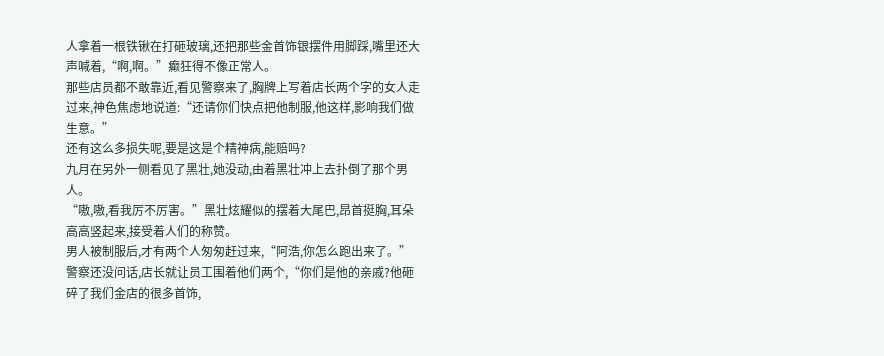人拿着一根铁锹在打砸玻璃,还把那些金首饰银摆件用脚踩,嘴里还大声喊着,“啊,啊。”癫狂得不像正常人。
那些店员都不敢靠近,看见警察来了,胸牌上写着店长两个字的女人走过来,神色焦虑地说道:“还请你们快点把他制服,他这样,影响我们做生意。”
还有这么多损失呢,要是这是个精神病,能赔吗?
九月在另外一侧看见了黑壮,她没动,由着黑壮冲上去扑倒了那个男人。
“嗷,嗷,看我厉不厉害。”黑壮炫耀似的摆着大尾巴,昂首挺胸,耳朵高高竖起来,接受着人们的称赞。
男人被制服后,才有两个人匆匆赶过来,“阿浩,你怎么跑出来了。”
警察还没问话,店长就让员工围着他们两个,“你们是他的亲戚?他砸碎了我们金店的很多首饰,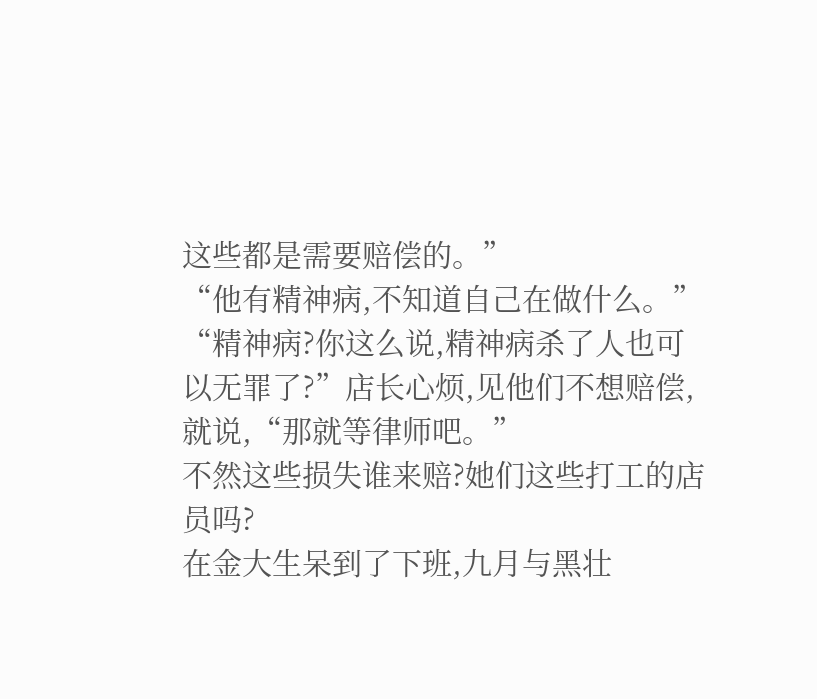这些都是需要赔偿的。”
“他有精神病,不知道自己在做什么。”
“精神病?你这么说,精神病杀了人也可以无罪了?”店长心烦,见他们不想赔偿,就说,“那就等律师吧。”
不然这些损失谁来赔?她们这些打工的店员吗?
在金大生呆到了下班,九月与黑壮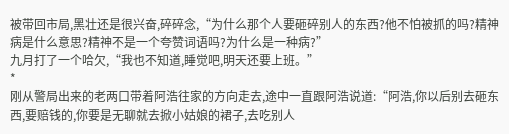被带回市局,黑壮还是很兴奋,碎碎念,“为什么那个人要砸碎别人的东西?他不怕被抓的吗?精神病是什么意思?精神不是一个夸赞词语吗?为什么是一种病?”
九月打了一个哈欠,“我也不知道,睡觉吧,明天还要上班。”
*
刚从警局出来的老两口带着阿浩往家的方向走去,途中一直跟阿浩说道:“阿浩,你以后别去砸东西,要赔钱的,你要是无聊就去掀小姑娘的裙子,去吃别人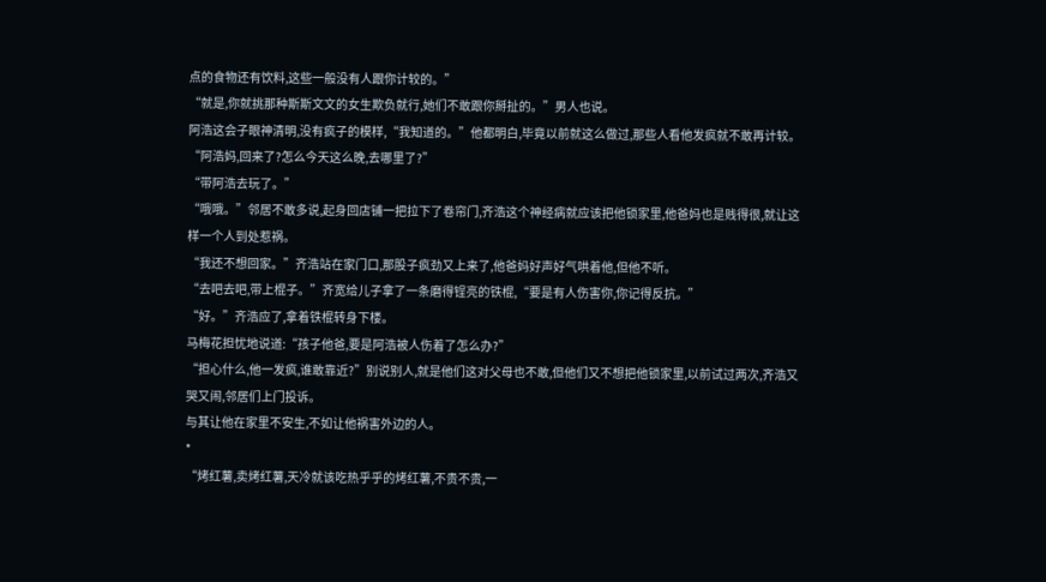点的食物还有饮料,这些一般没有人跟你计较的。”
“就是,你就挑那种斯斯文文的女生欺负就行,她们不敢跟你掰扯的。”男人也说。
阿浩这会子眼神清明,没有疯子的模样,“我知道的。”他都明白,毕竟以前就这么做过,那些人看他发疯就不敢再计较。
“阿浩妈,回来了?怎么今天这么晚,去哪里了?”
“带阿浩去玩了。”
“哦哦。”邻居不敢多说,起身回店铺一把拉下了卷帘门,齐浩这个神经病就应该把他锁家里,他爸妈也是贱得很,就让这样一个人到处惹祸。
“我还不想回家。”齐浩站在家门口,那股子疯劲又上来了,他爸妈好声好气哄着他,但他不听。
“去吧去吧,带上棍子。”齐宽给儿子拿了一条磨得锃亮的铁棍,“要是有人伤害你,你记得反抗。”
“好。”齐浩应了,拿着铁棍转身下楼。
马梅花担忧地说道:“孩子他爸,要是阿浩被人伤着了怎么办?”
“担心什么,他一发疯,谁敢靠近?”别说别人,就是他们这对父母也不敢,但他们又不想把他锁家里,以前试过两次,齐浩又哭又闹,邻居们上门投诉。
与其让他在家里不安生,不如让他祸害外边的人。
*
“烤红薯,卖烤红薯,天冷就该吃热乎乎的烤红薯,不贵不贵,一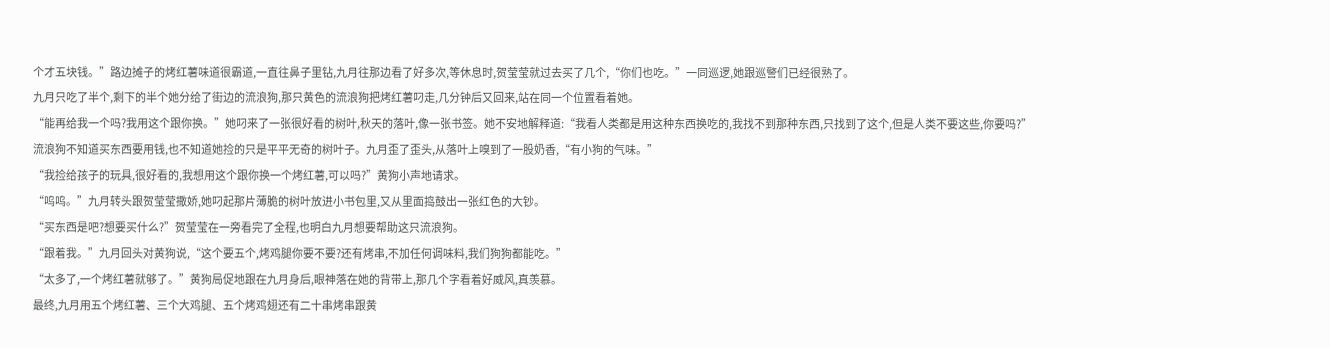个才五块钱。”路边摊子的烤红薯味道很霸道,一直往鼻子里钻,九月往那边看了好多次,等休息时,贺莹莹就过去买了几个,“你们也吃。”一同巡逻,她跟巡警们已经很熟了。
九月只吃了半个,剩下的半个她分给了街边的流浪狗,那只黄色的流浪狗把烤红薯叼走,几分钟后又回来,站在同一个位置看着她。
“能再给我一个吗?我用这个跟你换。”她叼来了一张很好看的树叶,秋天的落叶,像一张书签。她不安地解释道:“我看人类都是用这种东西换吃的,我找不到那种东西,只找到了这个,但是人类不要这些,你要吗?”
流浪狗不知道买东西要用钱,也不知道她捡的只是平平无奇的树叶子。九月歪了歪头,从落叶上嗅到了一股奶香,“有小狗的气味。”
“我捡给孩子的玩具,很好看的,我想用这个跟你换一个烤红薯,可以吗?”黄狗小声地请求。
“呜呜。”九月转头跟贺莹莹撒娇,她叼起那片薄脆的树叶放进小书包里,又从里面捣鼓出一张红色的大钞。
“买东西是吧?想要买什么?”贺莹莹在一旁看完了全程,也明白九月想要帮助这只流浪狗。
“跟着我。”九月回头对黄狗说,“这个要五个,烤鸡腿你要不要?还有烤串,不加任何调味料,我们狗狗都能吃。”
“太多了,一个烤红薯就够了。”黄狗局促地跟在九月身后,眼神落在她的背带上,那几个字看着好威风,真羡慕。
最终,九月用五个烤红薯、三个大鸡腿、五个烤鸡翅还有二十串烤串跟黄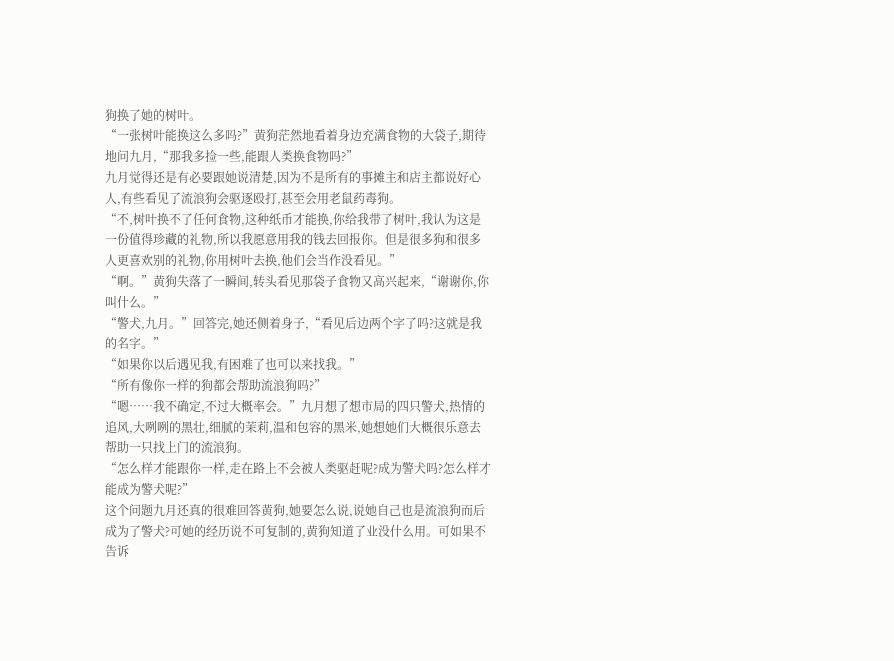狗换了她的树叶。
“一张树叶能换这么多吗?”黄狗茫然地看着身边充满食物的大袋子,期待地问九月,“那我多捡一些,能跟人类换食物吗?”
九月觉得还是有必要跟她说清楚,因为不是所有的事摊主和店主都说好心人,有些看见了流浪狗会驱逐殴打,甚至会用老鼠药毒狗。
“不,树叶换不了任何食物,这种纸币才能换,你给我带了树叶,我认为这是一份值得珍藏的礼物,所以我愿意用我的钱去回报你。但是很多狗和很多人更喜欢别的礼物,你用树叶去换,他们会当作没看见。”
“啊。”黄狗失落了一瞬间,转头看见那袋子食物又高兴起来,“谢谢你,你叫什么。”
“警犬,九月。”回答完,她还侧着身子,“看见后边两个字了吗?这就是我的名字。”
“如果你以后遇见我,有困难了也可以来找我。”
“所有像你一样的狗都会帮助流浪狗吗?”
“嗯……我不确定,不过大概率会。”九月想了想市局的四只警犬,热情的追风,大咧咧的黑壮,细腻的茉莉,温和包容的黑米,她想她们大概很乐意去帮助一只找上门的流浪狗。
“怎么样才能跟你一样,走在路上不会被人类驱赶呢?成为警犬吗?怎么样才能成为警犬呢?”
这个问题九月还真的很难回答黄狗,她要怎么说,说她自己也是流浪狗而后成为了警犬?可她的经历说不可复制的,黄狗知道了业没什么用。可如果不告诉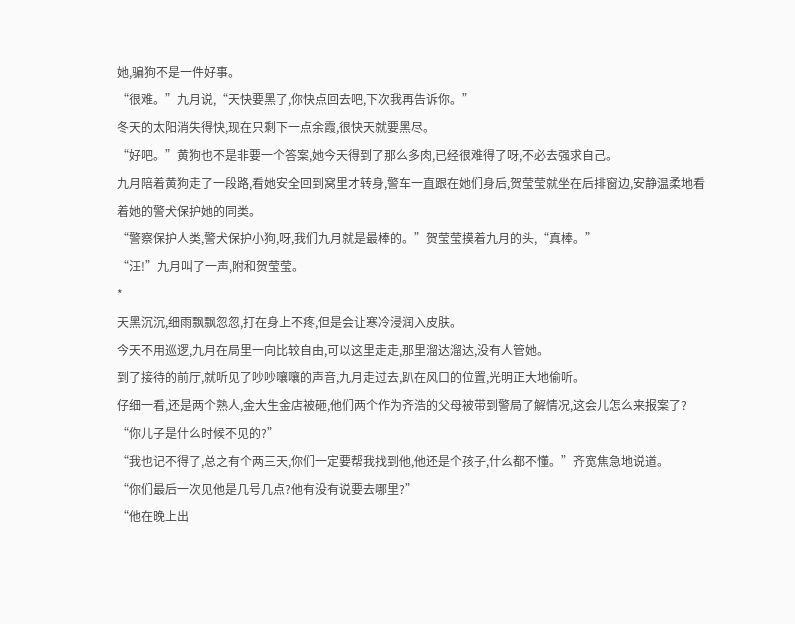她,骗狗不是一件好事。
“很难。”九月说,“天快要黑了,你快点回去吧,下次我再告诉你。”
冬天的太阳消失得快,现在只剩下一点余霞,很快天就要黑尽。
“好吧。”黄狗也不是非要一个答案,她今天得到了那么多肉,已经很难得了呀,不必去强求自己。
九月陪着黄狗走了一段路,看她安全回到窝里才转身,警车一直跟在她们身后,贺莹莹就坐在后排窗边,安静温柔地看着她的警犬保护她的同类。
“警察保护人类,警犬保护小狗,呀,我们九月就是最棒的。”贺莹莹摸着九月的头,“真棒。”
“汪!”九月叫了一声,附和贺莹莹。
*
天黑沉沉,细雨飘飘忽忽,打在身上不疼,但是会让寒冷浸润入皮肤。
今天不用巡逻,九月在局里一向比较自由,可以这里走走,那里溜达溜达,没有人管她。
到了接待的前厅,就听见了吵吵嚷嚷的声音,九月走过去,趴在风口的位置,光明正大地偷听。
仔细一看,还是两个熟人,金大生金店被砸,他们两个作为齐浩的父母被带到警局了解情况,这会儿怎么来报案了?
“你儿子是什么时候不见的?”
“我也记不得了,总之有个两三天,你们一定要帮我找到他,他还是个孩子,什么都不懂。”齐宽焦急地说道。
“你们最后一次见他是几号几点?他有没有说要去哪里?”
“他在晚上出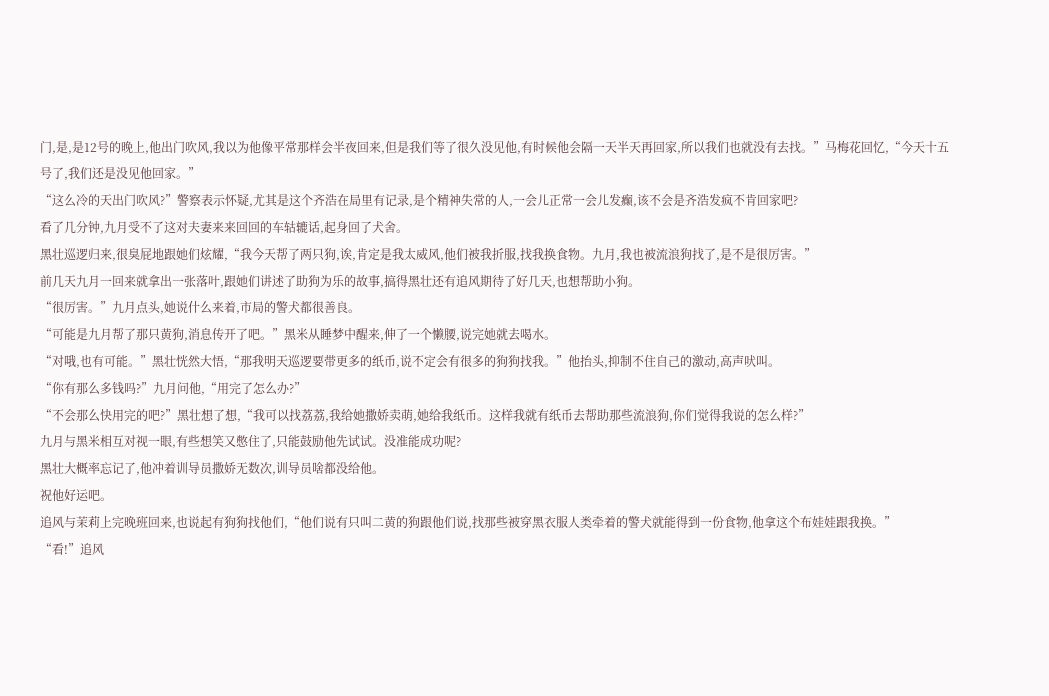门,是,是12号的晚上,他出门吹风,我以为他像平常那样会半夜回来,但是我们等了很久没见他,有时候他会隔一天半天再回家,所以我们也就没有去找。”马梅花回忆,“今天十五号了,我们还是没见他回家。”
“这么冷的天出门吹风?”警察表示怀疑,尤其是这个齐浩在局里有记录,是个精神失常的人,一会儿正常一会儿发癫,该不会是齐浩发疯不肯回家吧?
看了几分钟,九月受不了这对夫妻来来回回的车轱辘话,起身回了犬舍。
黑壮巡逻归来,很臭屁地跟她们炫耀,“我今天帮了两只狗,诶,肯定是我太威风,他们被我折服,找我换食物。九月,我也被流浪狗找了,是不是很厉害。”
前几天九月一回来就拿出一张落叶,跟她们讲述了助狗为乐的故事,搞得黑壮还有追风期待了好几天,也想帮助小狗。
“很厉害。”九月点头,她说什么来着,市局的警犬都很善良。
“可能是九月帮了那只黄狗,消息传开了吧。”黑米从睡梦中醒来,伸了一个懒腰,说完她就去喝水。
“对哦,也有可能。”黑壮恍然大悟,“那我明天巡逻要带更多的纸币,说不定会有很多的狗狗找我。”他抬头,抑制不住自己的激动,高声吠叫。
“你有那么多钱吗?”九月问他,“用完了怎么办?”
“不会那么快用完的吧?”黑壮想了想,“我可以找荔荔,我给她撒娇卖萌,她给我纸币。这样我就有纸币去帮助那些流浪狗,你们觉得我说的怎么样?”
九月与黑米相互对视一眼,有些想笑又憋住了,只能鼓励他先试试。没准能成功呢?
黑壮大概率忘记了,他冲着训导员撒娇无数次,训导员啥都没给他。
祝他好运吧。
追风与茉莉上完晚班回来,也说起有狗狗找他们,“他们说有只叫二黄的狗跟他们说,找那些被穿黑衣服人类牵着的警犬就能得到一份食物,他拿这个布娃娃跟我换。”
“看!”追风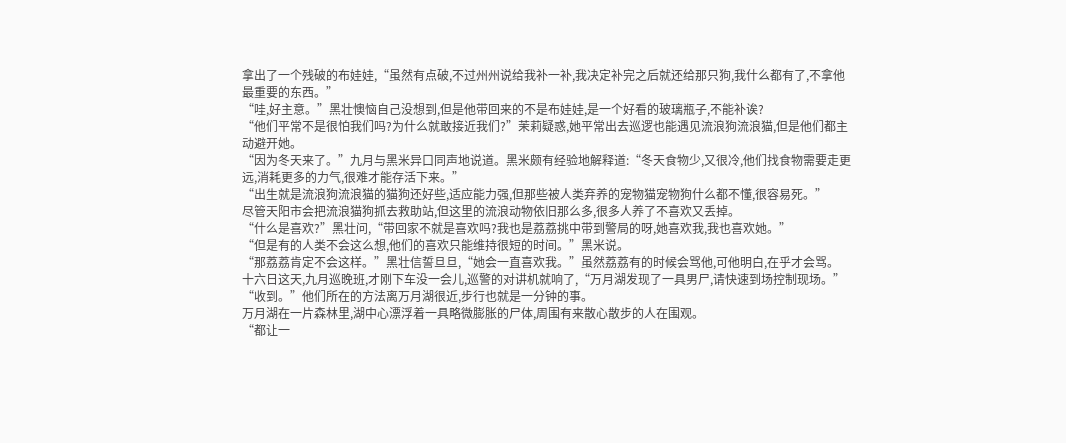拿出了一个残破的布娃娃,“虽然有点破,不过州州说给我补一补,我决定补完之后就还给那只狗,我什么都有了,不拿他最重要的东西。”
“哇,好主意。”黑壮懊恼自己没想到,但是他带回来的不是布娃娃,是一个好看的玻璃瓶子,不能补诶?
“他们平常不是很怕我们吗?为什么就敢接近我们?”茉莉疑惑,她平常出去巡逻也能遇见流浪狗流浪猫,但是他们都主动避开她。
“因为冬天来了。”九月与黑米异口同声地说道。黑米颇有经验地解释道:“冬天食物少,又很冷,他们找食物需要走更远,消耗更多的力气,很难才能存活下来。”
“出生就是流浪狗流浪猫的猫狗还好些,适应能力强,但那些被人类弃养的宠物猫宠物狗什么都不懂,很容易死。”
尽管天阳市会把流浪猫狗抓去救助站,但这里的流浪动物依旧那么多,很多人养了不喜欢又丢掉。
“什么是喜欢?”黑壮问,“带回家不就是喜欢吗?我也是荔荔挑中带到警局的呀,她喜欢我,我也喜欢她。”
“但是有的人类不会这么想,他们的喜欢只能维持很短的时间。”黑米说。
“那荔荔肯定不会这样。”黑壮信誓旦旦,“她会一直喜欢我。”虽然荔荔有的时候会骂他,可他明白,在乎才会骂。
十六日这天,九月巡晚班,才刚下车没一会儿,巡警的对讲机就响了,“万月湖发现了一具男尸,请快速到场控制现场。”
“收到。”他们所在的方法离万月湖很近,步行也就是一分钟的事。
万月湖在一片森林里,湖中心漂浮着一具略微膨胀的尸体,周围有来散心散步的人在围观。
“都让一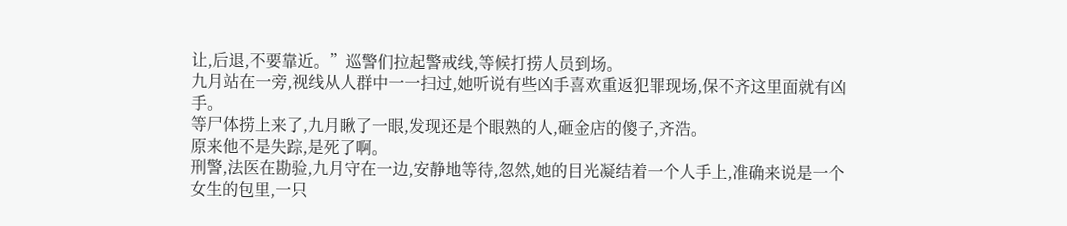让,后退,不要靠近。”巡警们拉起警戒线,等候打捞人员到场。
九月站在一旁,视线从人群中一一扫过,她听说有些凶手喜欢重返犯罪现场,保不齐这里面就有凶手。
等尸体捞上来了,九月瞅了一眼,发现还是个眼熟的人,砸金店的傻子,齐浩。
原来他不是失踪,是死了啊。
刑警,法医在勘验,九月守在一边,安静地等待,忽然,她的目光凝结着一个人手上,准确来说是一个女生的包里,一只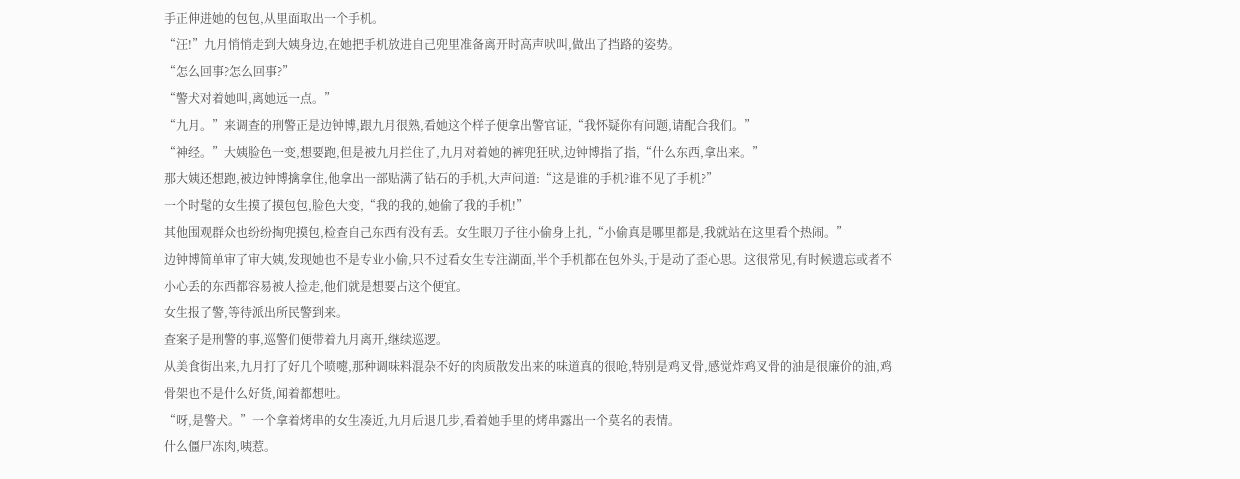手正伸进她的包包,从里面取出一个手机。
“汪!”九月悄悄走到大姨身边,在她把手机放进自己兜里准备离开时高声吠叫,做出了挡路的姿势。
“怎么回事?怎么回事?”
“警犬对着她叫,离她远一点。”
“九月。”来调查的刑警正是边钟博,跟九月很熟,看她这个样子便拿出警官证,“我怀疑你有问题,请配合我们。”
“神经。”大姨脸色一变,想要跑,但是被九月拦住了,九月对着她的裤兜狂吠,边钟博指了指,“什么东西,拿出来。”
那大姨还想跑,被边钟博擒拿住,他拿出一部贴满了钻石的手机,大声问道:“这是谁的手机?谁不见了手机?”
一个时髦的女生摸了摸包包,脸色大变,“我的我的,她偷了我的手机!”
其他围观群众也纷纷掏兜摸包,检查自己东西有没有丢。女生眼刀子往小偷身上扎,“小偷真是哪里都是,我就站在这里看个热闹。”
边钟博简单审了审大姨,发现她也不是专业小偷,只不过看女生专注湖面,半个手机都在包外头,于是动了歪心思。这很常见,有时候遗忘或者不小心丢的东西都容易被人捡走,他们就是想要占这个便宜。
女生报了警,等待派出所民警到来。
查案子是刑警的事,巡警们便带着九月离开,继续巡逻。
从美食街出来,九月打了好几个喷嚏,那种调味料混杂不好的肉质散发出来的味道真的很呛,特别是鸡叉骨,感觉炸鸡叉骨的油是很廉价的油,鸡骨架也不是什么好货,闻着都想吐。
“呀,是警犬。”一个拿着烤串的女生凑近,九月后退几步,看着她手里的烤串露出一个莫名的表情。
什么僵尸冻肉,咦惹。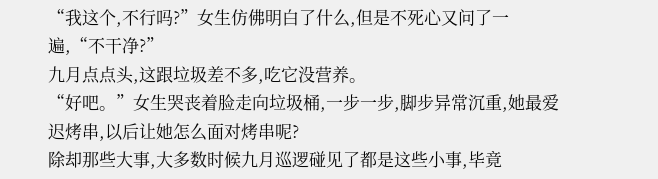“我这个,不行吗?”女生仿佛明白了什么,但是不死心又问了一遍,“不干净?”
九月点点头,这跟垃圾差不多,吃它没营养。
“好吧。”女生哭丧着脸走向垃圾桶,一步一步,脚步异常沉重,她最爱迟烤串,以后让她怎么面对烤串呢?
除却那些大事,大多数时候九月巡逻碰见了都是这些小事,毕竟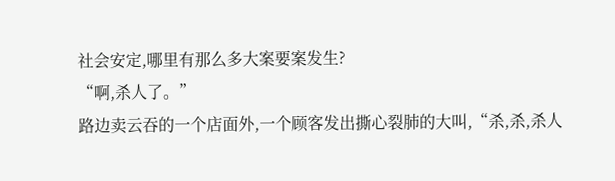社会安定,哪里有那么多大案要案发生?
“啊,杀人了。”
路边卖云吞的一个店面外,一个顾客发出撕心裂肺的大叫,“杀,杀,杀人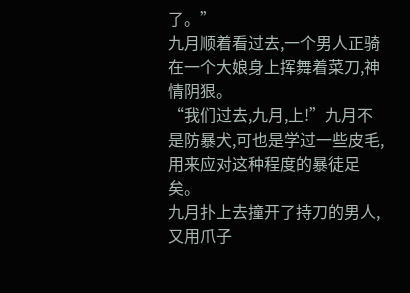了。”
九月顺着看过去,一个男人正骑在一个大娘身上挥舞着菜刀,神情阴狠。
“我们过去,九月,上!”九月不是防暴犬,可也是学过一些皮毛,用来应对这种程度的暴徒足矣。
九月扑上去撞开了持刀的男人,又用爪子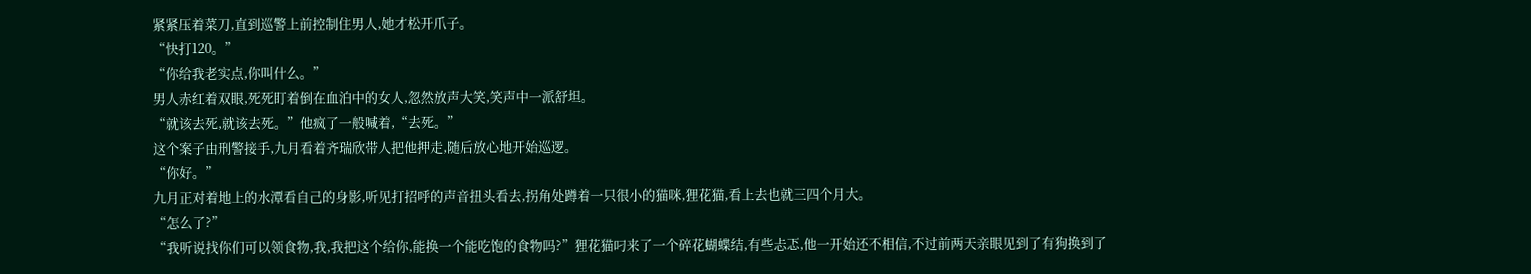紧紧压着菜刀,直到巡警上前控制住男人,她才松开爪子。
“快打120。”
“你给我老实点,你叫什么。”
男人赤红着双眼,死死盯着倒在血泊中的女人,忽然放声大笑,笑声中一派舒坦。
“就该去死,就该去死。”他疯了一般喊着,“去死。”
这个案子由刑警接手,九月看着齐瑞欣带人把他押走,随后放心地开始巡逻。
“你好。”
九月正对着地上的水潭看自己的身影,听见打招呼的声音扭头看去,拐角处蹲着一只很小的猫咪,狸花猫,看上去也就三四个月大。
“怎么了?”
“我听说找你们可以领食物,我,我把这个给你,能换一个能吃饱的食物吗?”狸花猫叼来了一个碎花蝴蝶结,有些忐忑,他一开始还不相信,不过前两天亲眼见到了有狗换到了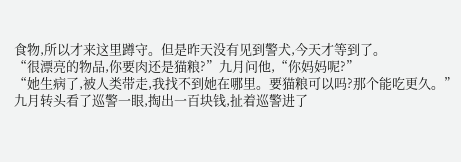食物,所以才来这里蹲守。但是昨天没有见到警犬,今天才等到了。
“很漂亮的物品,你要肉还是猫粮?”九月问他,“你妈妈呢?”
“她生病了,被人类带走,我找不到她在哪里。要猫粮可以吗?那个能吃更久。”
九月转头看了巡警一眼,掏出一百块钱,扯着巡警进了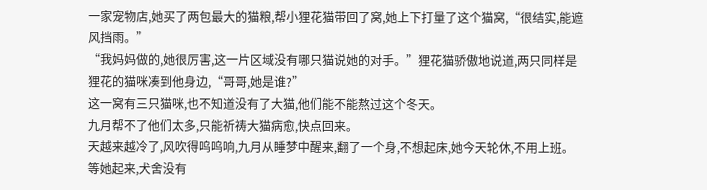一家宠物店,她买了两包最大的猫粮,帮小狸花猫带回了窝,她上下打量了这个猫窝,“很结实,能遮风挡雨。”
“我妈妈做的,她很厉害,这一片区域没有哪只猫说她的对手。”狸花猫骄傲地说道,两只同样是狸花的猫咪凑到他身边,“哥哥,她是谁?”
这一窝有三只猫咪,也不知道没有了大猫,他们能不能熬过这个冬天。
九月帮不了他们太多,只能祈祷大猫病愈,快点回来。
天越来越冷了,风吹得呜呜响,九月从睡梦中醒来,翻了一个身,不想起床,她今天轮休,不用上班。
等她起来,犬舍没有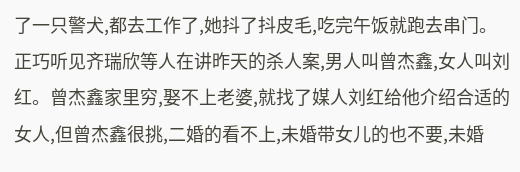了一只警犬,都去工作了,她抖了抖皮毛,吃完午饭就跑去串门。
正巧听见齐瑞欣等人在讲昨天的杀人案,男人叫曾杰鑫,女人叫刘红。曾杰鑫家里穷,娶不上老婆,就找了媒人刘红给他介绍合适的女人,但曾杰鑫很挑,二婚的看不上,未婚带女儿的也不要,未婚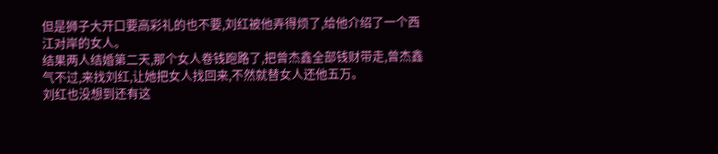但是狮子大开口要高彩礼的也不要,刘红被他弄得烦了,给他介绍了一个西江对岸的女人。
结果两人结婚第二天,那个女人卷钱跑路了,把曾杰鑫全部钱财带走,曾杰鑫气不过,来找刘红,让她把女人找回来,不然就替女人还他五万。
刘红也没想到还有这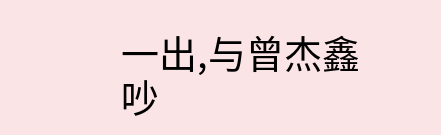一出,与曾杰鑫吵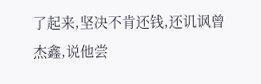了起来,坚决不肯还钱,还讥讽曾杰鑫,说他尝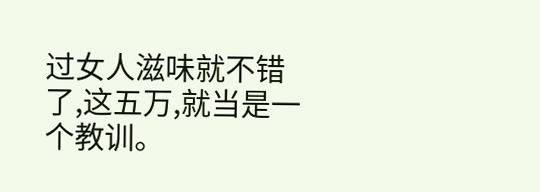过女人滋味就不错了,这五万,就当是一个教训。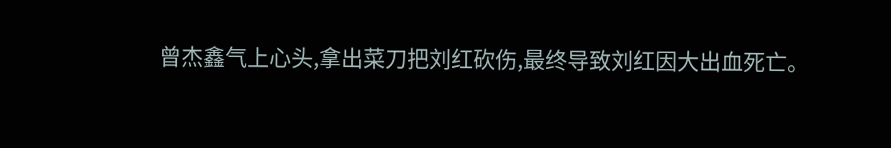曾杰鑫气上心头,拿出菜刀把刘红砍伤,最终导致刘红因大出血死亡。